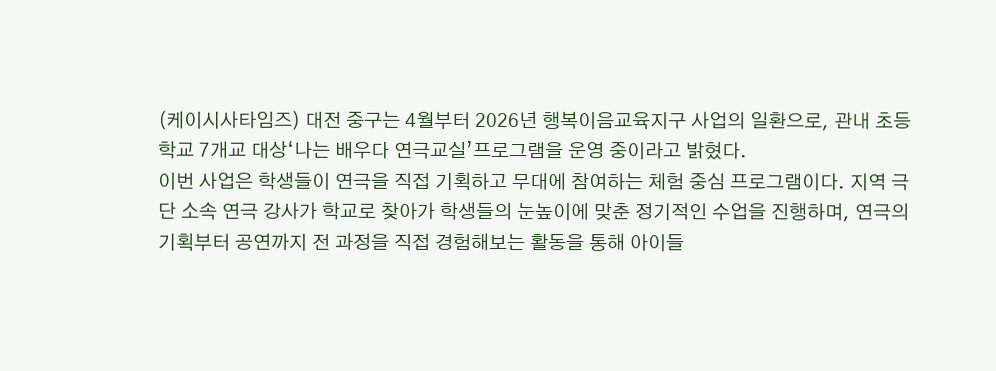(케이시사타임즈) 대전 중구는 4월부터 2026년 행복이음교육지구 사업의 일환으로, 관내 초등학교 7개교 대상‘나는 배우다 연극교실’프로그램을 운영 중이라고 밝혔다.
이번 사업은 학생들이 연극을 직접 기획하고 무대에 참여하는 체험 중심 프로그램이다. 지역 극단 소속 연극 강사가 학교로 찾아가 학생들의 눈높이에 맞춘 정기적인 수업을 진행하며, 연극의 기획부터 공연까지 전 과정을 직접 경험해보는 활동을 통해 아이들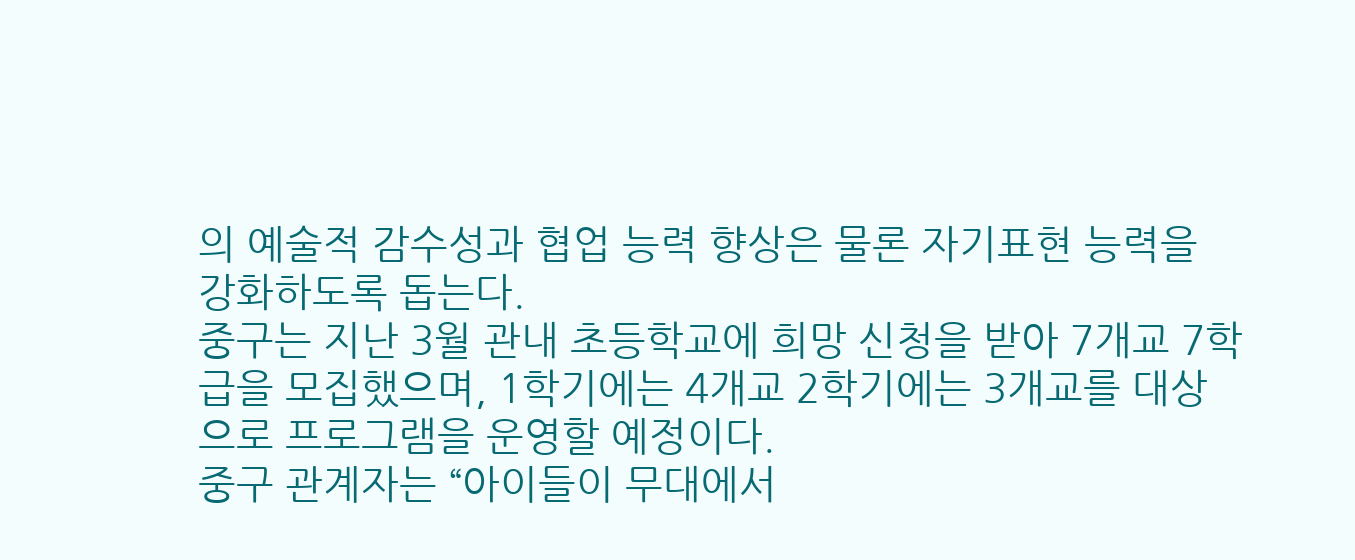의 예술적 감수성과 협업 능력 향상은 물론 자기표현 능력을 강화하도록 돕는다.
중구는 지난 3월 관내 초등학교에 희망 신청을 받아 7개교 7학급을 모집했으며, 1학기에는 4개교 2학기에는 3개교를 대상으로 프로그램을 운영할 예정이다.
중구 관계자는 “아이들이 무대에서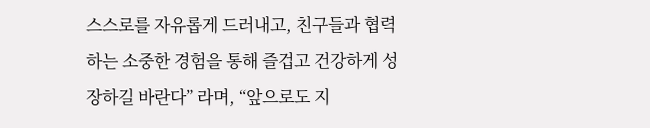스스로를 자유롭게 드러내고, 친구들과 협력하는 소중한 경험을 통해 즐겁고 건강하게 성장하길 바란다” 라며, “앞으로도 지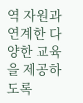역 자원과 연계한 다양한 교육을 제공하도록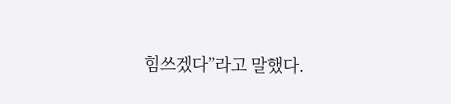힘쓰겠다”라고 말했다.